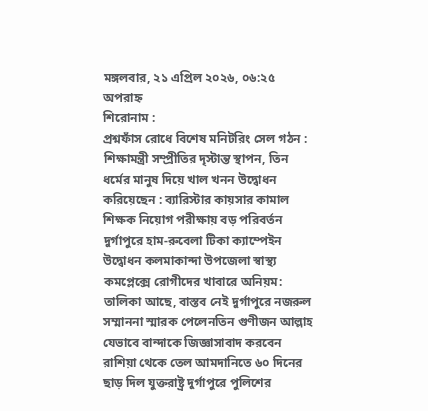মঙ্গলবার, ২১ এপ্রিল ২০২৬, ০৬:২৫ অপরাহ্ন
শিরোনাম :
প্রশ্নফাঁস রোধে বিশেষ মনিটরিং সেল গঠন : শিক্ষামন্ত্রী সম্প্রীতির দৃস্টান্ত স্থাপন, তিন ধর্মের মানুষ দিয়ে খাল খনন উদ্বোধন করিয়েছেন : ব্যারিস্টার কায়সার কামাল শিক্ষক নিয়োগ পরীক্ষায় বড় পরিবর্তন দুর্গাপুরে হাম-রুবেলা টিকা ক্যাম্পেইন উদ্বোধন কলমাকান্দা উপজেলা স্বাস্থ্য কমপ্লেক্সে রোগীদের খাবারে অনিয়ম: তালিকা আছে, বাস্তব নেই দুর্গাপুরে নজরুল সম্মাননা স্মারক পেলেনতিন গুণীজন আল্লাহ যেভাবে বান্দাকে জিজ্ঞাসাবাদ করবেন রাশিয়া থেকে তেল আমদানিতে ৬০ দিনের ছাড় দিল যুক্তরাষ্ট্র দুর্গাপুরে পুলিশের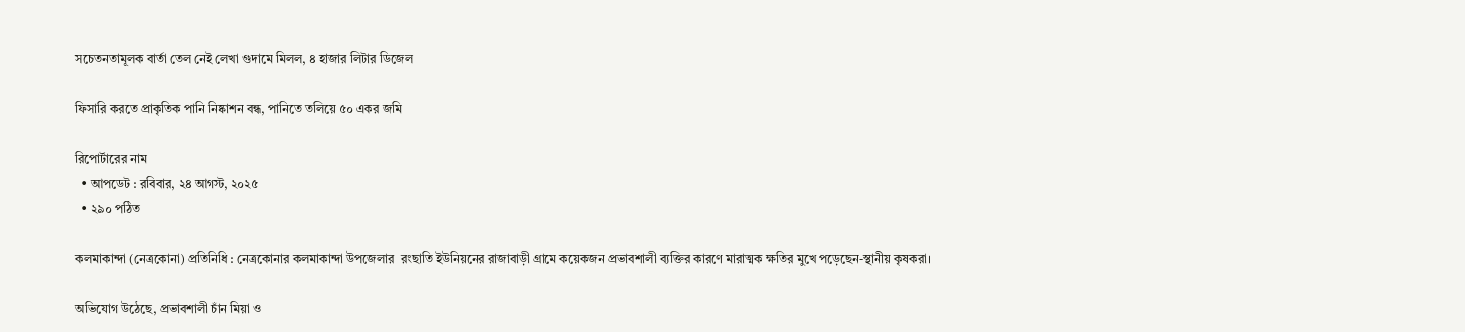সচেতনতামূলক বার্তা তেল নেই লেখা গুদামে মিলল, ৪ হাজার লিটার ডিজেল

ফিসারি করতে প্রাকৃতিক পানি নিষ্কাশন বন্ধ, পানিতে তলিয়ে ৫০ একর জমি

রিপোর্টারের নাম
  • আপডেট : রবিবার, ২৪ আগস্ট, ২০২৫
  • ২৯০ পঠিত

কলমাকান্দা (নেত্রকোনা) প্রতিনিধি : নেত্রকোনার কলমাকান্দা উপজেলার  রংছাতি ইউনিয়নের রাজাবাড়ী গ্রামে কয়েকজন প্রভাবশালী ব্যক্তির কারণে মারাত্মক ক্ষতির মুখে পড়েছেন-স্থানীয় কৃষকরা।

অভিযোগ উঠেছে, প্রভাবশালী চাঁন মিয়া ও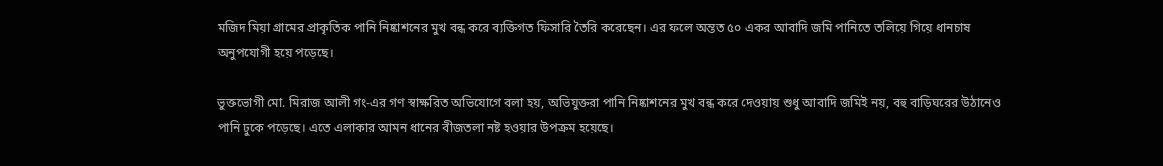মজিদ মিয়া গ্রামের প্রাকৃতিক পানি নিষ্কাশনের মুখ বন্ধ করে ব্যক্তিগত ফিসারি তৈরি করেছেন। এর ফলে অন্তত ৫০ একর আবাদি জমি পানিতে তলিয়ে গিয়ে ধানচাষ অনুপযোগী হয়ে পড়েছে।

ভুক্তভোগী মো. মিরাজ আলী গং-এর গণ স্বাক্ষরিত অভিযোগে বলা হয়, অভিযুক্তরা পানি নিষ্কাশনের মুখ বন্ধ করে দেওয়ায় শুধু আবাদি জমিই নয়, বহু বাড়িঘরের উঠানেও পানি ঢুকে পড়েছে। এতে এলাকার আমন ধানের বীজতলা নষ্ট হওয়ার উপক্রম হয়েছে।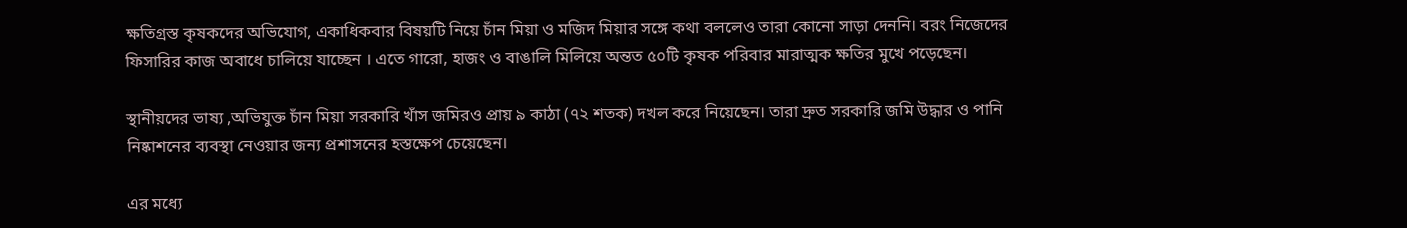ক্ষতিগ্রস্ত কৃষকদের অভিযোগ, একাধিকবার বিষয়টি নিয়ে চাঁন মিয়া ও মজিদ মিয়ার সঙ্গে কথা বললেও তারা কোনো সাড়া দেননি। বরং নিজেদের ফিসারির কাজ অবাধে চালিয়ে যাচ্ছেন । এতে গারো, হাজং ও বাঙালি মিলিয়ে অন্তত ৫০টি কৃষক পরিবার মারাত্মক ক্ষতির মুখে পড়েছেন।

স্থানীয়দের ভাষ্য ,অভিযুক্ত চাঁন মিয়া সরকারি খাঁস জমিরও প্রায় ৯ কাঠা (৭২ শতক) দখল করে নিয়েছেন। তারা দ্রুত সরকারি জমি উদ্ধার ও পানি নিষ্কাশনের ব্যবস্থা নেওয়ার জন্য প্রশাসনের হস্তক্ষেপ চেয়েছেন।

এর মধ্যে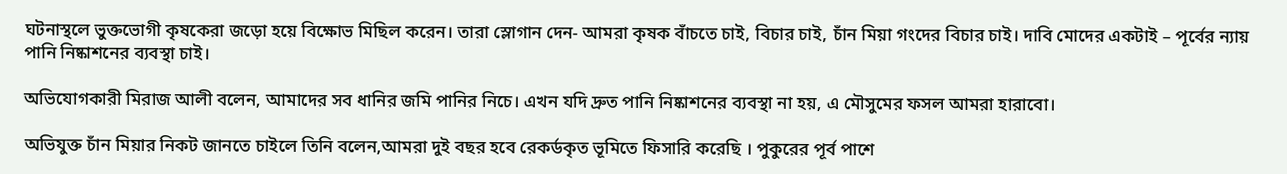ঘটনাস্থলে ভুক্তভোগী কৃষকেরা জড়ো হয়ে বিক্ষোভ মিছিল করেন। তারা স্লোগান দেন- আমরা কৃষক বাঁচতে চাই, বিচার চাই, চাঁন মিয়া গংদের বিচার চাই। দাবি মোদের একটাই – পূর্বের ন্যায় পানি নিষ্কাশনের ব্যবস্থা চাই।

অভিযোগকারী মিরাজ আলী বলেন, আমাদের সব ধানির জমি পানির নিচে। এখন যদি দ্রুত পানি নিষ্কাশনের ব্যবস্থা না হয়, এ মৌসুমের ফসল আমরা হারাবো।

অভিযুক্ত চাঁন মিয়ার নিকট জানতে চাইলে তিনি বলেন,আমরা দুই বছর হবে রেকর্ডকৃত ভূমিতে ফিসারি করেছি । পুকুরের পূর্ব পাশে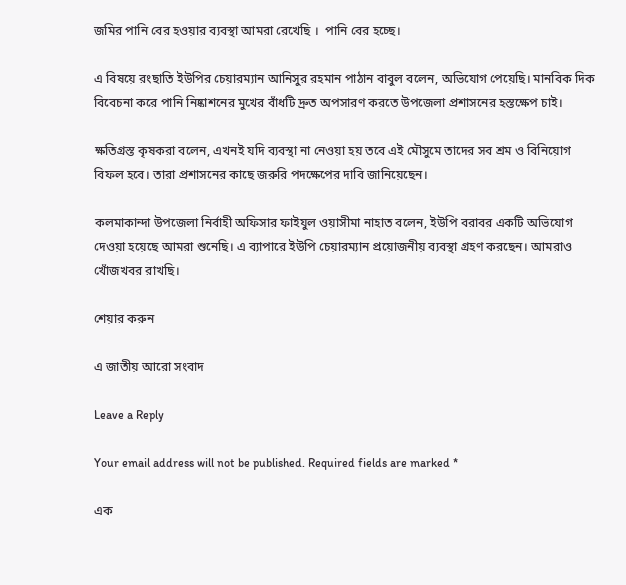জমির পানি বের হওয়ার ব্যবস্থা আমরা রেখেছি ।  পানি বের হচ্ছে।

এ বিষয়ে রংছাতি ইউপির চেয়ারম্যান আনিসুর রহমান পাঠান বাবুল বলেন, অভিযোগ পেয়েছি। মানবিক দিক বিবেচনা করে পানি নিষ্কাশনের মুখের বাঁধটি দ্রুত অপসারণ করতে উপজেলা প্রশাসনের হস্তক্ষেপ চাই।

ক্ষতিগ্রস্ত কৃষকরা বলেন, এখনই যদি ব্যবস্থা না নেওয়া হয় তবে এই মৌসুমে তাদের সব শ্রম ও বিনিয়োগ বিফল হবে। তারা প্রশাসনের কাছে জরুরি পদক্ষেপের দাবি জানিয়েছেন।

কলমাকান্দা উপজেলা নির্বাহী অফিসার ফাইযুল ওয়াসীমা নাহাত বলেন, ইউপি বরাবর একটি অভিযোগ দেওয়া হয়েছে আমরা শুনেছি। এ ব্যাপারে ইউপি চেয়ারম্যান প্রয়োজনীয় ব্যবস্থা গ্রহণ করছেন। আমরাও খোঁজখবর রাখছি।

শেয়ার করুন

এ জাতীয় আরো সংবাদ

Leave a Reply

Your email address will not be published. Required fields are marked *

এক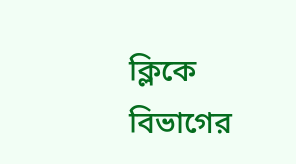ক্লিকে বিভাগের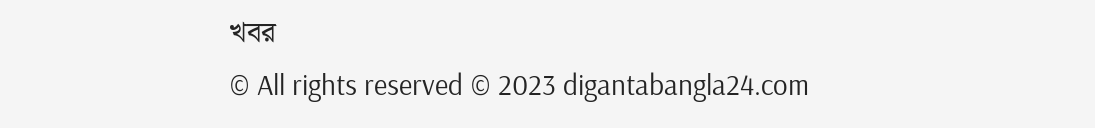খবর
© All rights reserved © 2023 digantabangla24.com